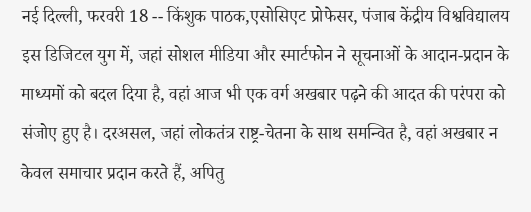नई दिल्ली, फरवरी 18 -- किंशुक पाठक,एसोसिएट प्रोफेसर, पंजाब केंद्रीय विश्वविद्यालय इस डिजिटल युग में, जहां सोशल मीडिया और स्मार्टफोन ने सूचनाओं के आदान-प्रदान के माध्यमों को बदल दिया है, वहां आज भी एक वर्ग अखबार पढ़ने की आदत की परंपरा को संजोए हुए है। दरअसल, जहां लोकतंत्र राष्ट्र-चेतना के साथ समन्वित है, वहां अखबार न केवल समाचार प्रदान करते हैं, अपितु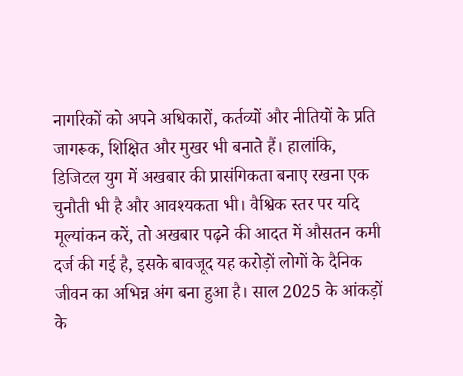नागरिकों को अपने अधिकारों, कर्तव्यों और नीतियों के प्रति जागरूक, शिक्षित और मुखर भी बनाते हैं। हालांकि, डिजिटल युग में अखबार की प्रासंगिकता बनाए रखना एक चुनौती भी है और आवश्यकता भी। वैश्विक स्तर पर यदि मूल्यांकन करें, तो अखबार पढ़ने की आदत में औसतन कमी दर्ज की गई है, इसके बावजूद यह करोड़ों लोगों के दैनिक जीवन का अभिन्न अंग बना हुआ है। साल 2025 के आंकड़ों के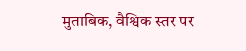मुताबिक, वैश्विक स्तर पर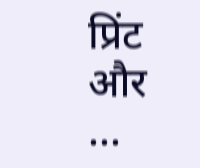प्रिंट और ...